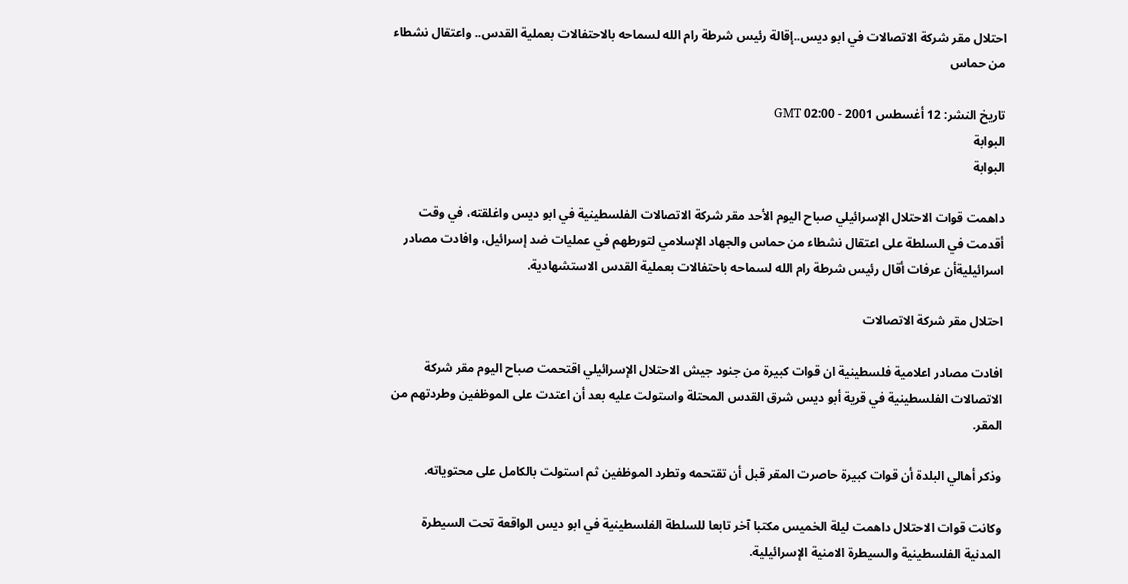احتلال مقر شركة الاتصالات في ابو ديس..إقالة رئيس شرطة رام الله لسماحه بالاحتفالات بعملية القدس.. واعتقال نشطاء من حماس

تاريخ النشر: 12 أغسطس 2001 - 02:00 GMT
البوابة
البوابة

داهمت قوات الاحتلال الإسرائيلي صباح اليوم الأحد مقر شركة الاتصالات الفلسطينية في ابو ديس واغلقته، في وقت أقدمت في السلطة على اعتقال نشطاء من حماس والجهاد الإسلامي لتورطهم في عمليات ضد إسرائيل، وافادت مصادر اسرائيليةأن عرفات أقال رئيس شرطة رام الله لسماحه باحتفالات بعملية القدس الاستشهادية.

احتلال مقر شركة الاتصالات

افادت مصادر اعلامية فلسطينية ان قوات كبيرة من جنود جيش الاحتلال الإسرائيلي اقتحمت صباح اليوم مقر شركة الاتصالات الفلسطينية في قرية أبو ديس شرق القدس المحتلة واستولت عليه بعد أن اعتدت على الموظفين وطردتهم من المقر.

وذكر أهالي البلدة أن قوات كبيرة حاصرت المقر قبل أن تقتحمه وتطرد الموظفين ثم استولت بالكامل على محتوياته.

وكانت قوات الاحتلال داهمت ليلة الخميس مكتبا آخر تابعا للسلطة الفلسطينية في ابو ديس الواقعة تحت السيطرة المدنية الفلسطينية والسيطرة الامنية الإسرائيلية.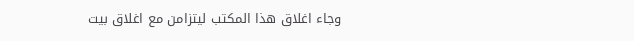وجاء اغلاق هذا المكتب ليتزامن مع اغلاق بيت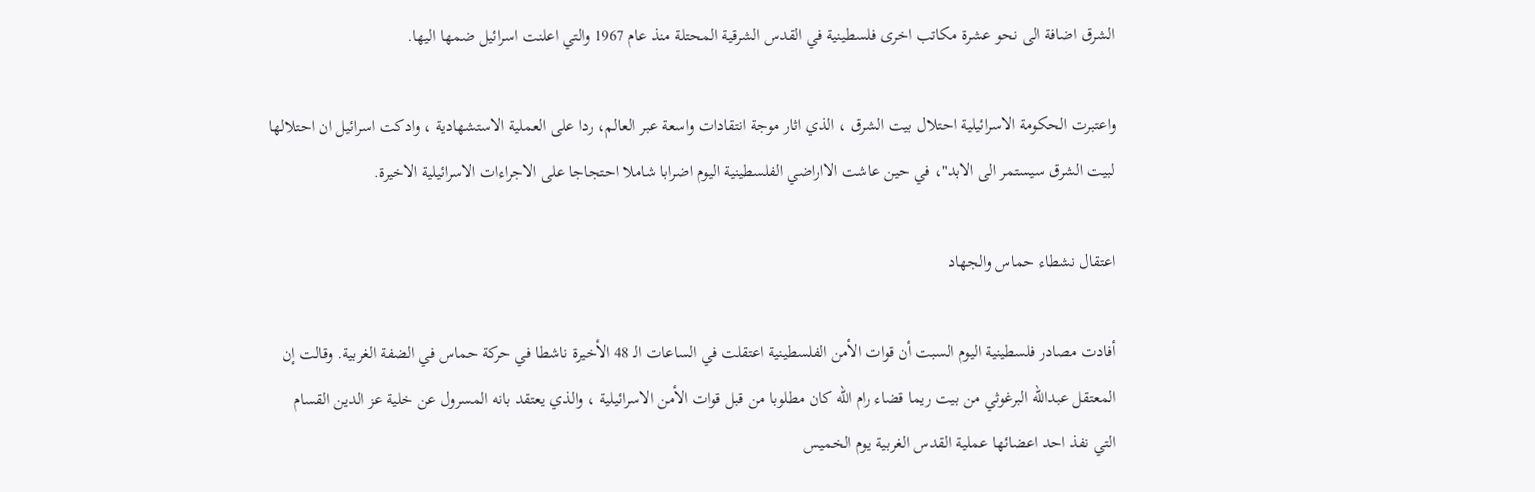الشرق اضافة الى نحو عشرة مكاتب اخرى فلسطينية في القدس الشرقية المحتلة منذ عام 1967 والتي اعلنت اسرائيل ضمها اليها.

واعتبرت الحكومة الاسرائيلية احتلال بيت الشرق ، الذي اثار موجة انتقادات واسعة عبر العالم، ردا على العملية الاستشهادية ، وادكت اسرائيل ان احتلالها لبيت الشرق سيستمر الى الابد"، في حين عاشت الااراضي الفلسطينية اليوم اضرابا شاملا احتجاجا على الاجراءات الاسرائيلية الاخيرة.

اعتقال نشطاء حماس والجهاد

أفادت مصادر فلسطينية اليوم السبت أن قوات الأمن الفلسطينية اعتقلت في الساعات الـ 48 الأخيرة ناشطا في حركة حماس في الضفة الغربية. وقالت إن المعتقل عبدالله البرغوثي من بيت ريما قضاء رام الله كان مطلوبا من قبل قوات الأمن الاسرائيلية ، والذي يعتقد بانه المسرول عن خلية عز الدين القسام التي نفذ احد اعضائها عملية القدس الغربية يوم الخميس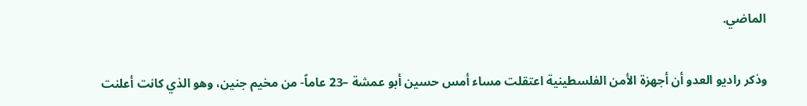الماضي.

وذكر راديو العدو أن أجهزة الأمن الفلسطينية اعتقلت مساء أمس حسين أبو عمشة –23 عاماً- من مخيم جنين، وهو الذي كانت أعلنت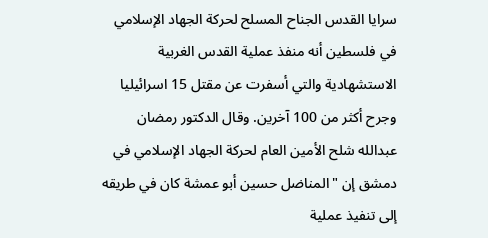سرايا القدس الجناح المسلح لحركة الجهاد الإسلامي في فلسطين أنه منفذ عملية القدس الغربية الاستشهادية والتي أسفرت عن مقتل 15 اسرائيليا وجرح أكثر من 100 آخرين. وقال الدكتور رمضان عبدالله شلح الأمين العام لحركة الجهاد الإسلامي في دمشق إن "المناضل حسين أبو عمشة كان في طريقه إلى تنفيذ عملية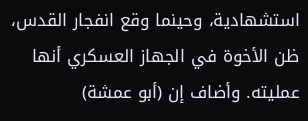استشهادية، وحينما وقع انفجار القدس، ظن الأخوة في الجهاز العسكري أنها عمليته. وأضاف إن (أبو عمشة)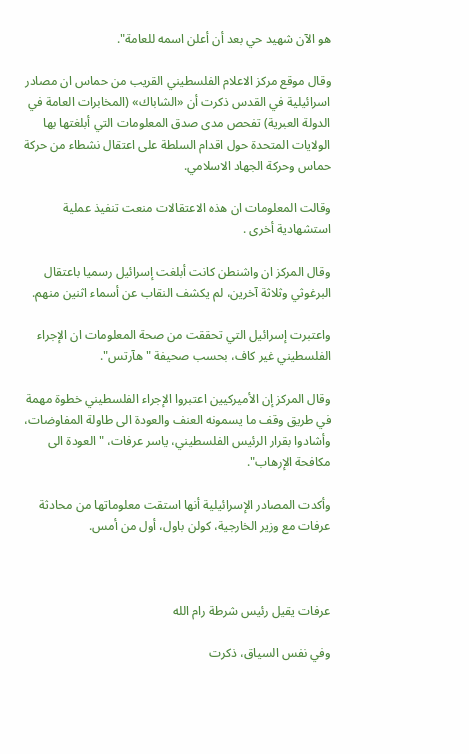هو الآن شهيد حي بعد أن أعلن اسمه للعامة".

وقال موقع مركز الاعلام الفلسطيني القريب من حماس ان مصادر اسرائيلية في القدس ذكرت أن «الشاباك» (المخابرات العامة في الدولة العبرية) تفحص مدى صدق المعلومات التي أبلغتها بها الولايات المتحدة حول اقدام السلطة على اعتقال نشطاء من حركة حماس وحركة الجهاد الاسلامي.

وقالت المعلومات ان هذه الاعتقالات منعت تنفيذ عملية استشهادية أخرى .

وقال المركز ان واشنطن كانت أبلغت إسرائيل رسميا باعتقال البرغوثي وثلاثة آخرين، لم يكشف النقاب عن أسماء اثنين منهم.

واعتبرت إسرائيل التي تحققت من صحة المعلومات ان الإجراء الفلسطيني غير كاف، بحسب صحيفة "هآرتس".

وقال المركز إن الأميركيين اعتبروا الإجراء الفلسطيني خطوة مهمة في طريق وقف ما يسمونه العنف والعودة الى طاولة المفاوضات، وأشادوا بقرار الرئيس الفلسطيني، ياسر عرفات، "العودة الى مكافحة الإرهاب".

وأكدت المصادر الإسرائيلية أنها استقت معلوماتها من محادثة عرفات مع وزير الخارجية، كولن باول، أول من أمس.



عرفات يقيل رئيس شرطة رام الله

وفي نفس السياق، ذكرت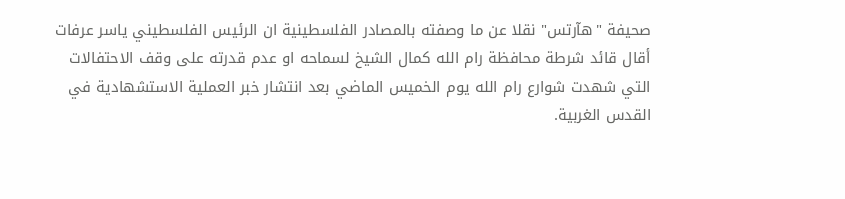صحيفة "هآرتس" نقلا عن ما وصفته بالمصادر الفلسطينية ان الرئيس الفلسطيني ياسر عرفات أقال قائد شرطة محافظة رام الله كمال الشيخ لسماحه او عدم قدرته على وقف الاحتفالات التي شهدت شوارع رام الله يوم الخميس الماضي بعد انتشار خبر العملية الاستشهادية في القدس الغربية.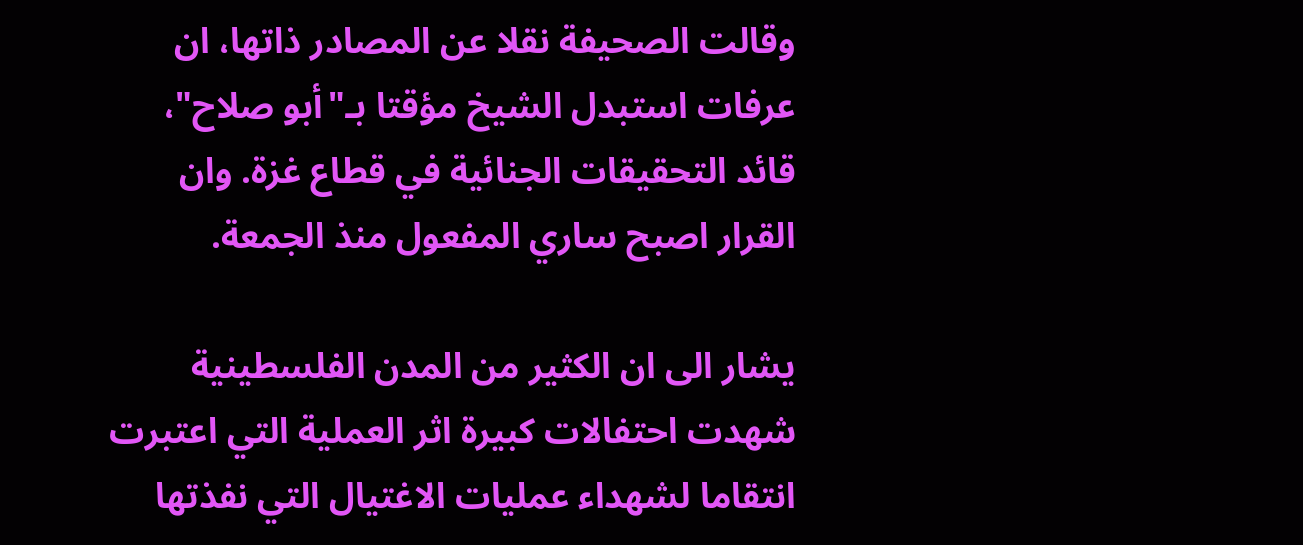وقالت الصحيفة نقلا عن المصادر ذاتها، ان عرفات استبدل الشيخ مؤقتا بـ"أبو صلاح"، قائد التحقيقات الجنائية في قطاع غزة. وان القرار اصبح ساري المفعول منذ الجمعة.

يشار الى ان الكثير من المدن الفلسطينية شهدت احتفالات كبيرة اثر العملية التي اعتبرت انتقاما لشهداء عمليات الاغتيال التي نفذتها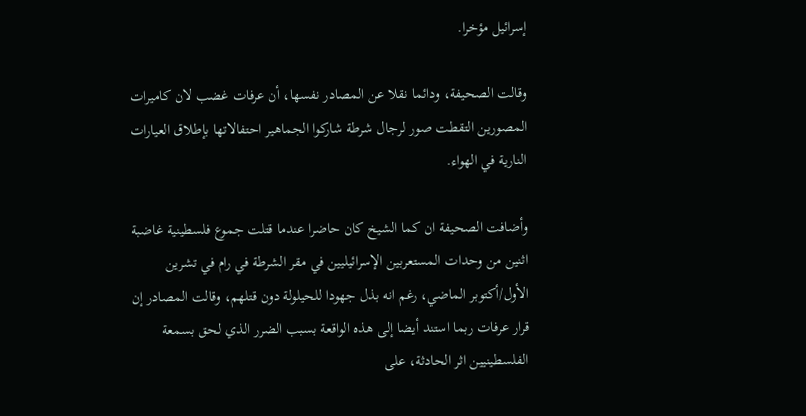إسرائيل مؤخرا.

وقالت الصحيفة، ودائما نقلا عن المصادر نفسها، أن عرفات غضب لان كاميرات المصورين التقطت صور لرجال شرطة شاركوا الجماهير احتفالاتها بإطلاق العيارات النارية في الهواء.

وأضافت الصحيفة ان كما الشيخ كان حاضرا عندما قتلت جموع فلسطينية غاضبة اثنين من وحدات المستعربين الإسرائيليين في مقر الشرطة في رام في تشرين الأول/أكتوبر الماضي، رغم انه بذل جهودا للحيلولة دون قتلهم، وقالت المصادر إن قرار عرفات ربما استند أيضا إلى هذه الواقعة بسبب الضرر الذي لحق بسمعة الفلسطينيين اثر الحادثة، على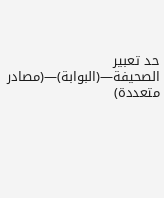حد تعبير الصحيفة—(البوابة)—(مصادر متعددة)